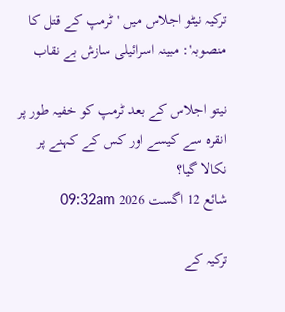ترکیہ نیٹو اجلاس میں 'ٹرمپ کے قتل کا منصوبہ': مبینہ اسرائیلی سازش بے نقاب

نیتو اجلاس کے بعد ٹرمپ کو خفیہ طور پر انقرہ سے کیسے اور کس کے کہنے پر نکالا گیا؟
شائع 12 اگست 2026 09:32am

ترکیہ کے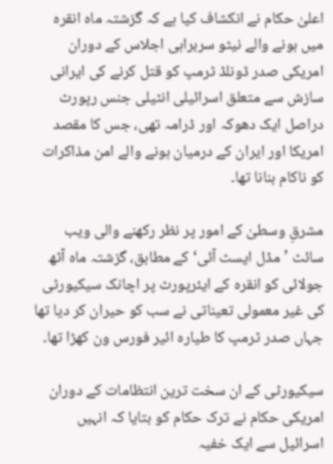اعلیٰ حکام نے انکشاف کیا ہے کہ گزشتہ ماہ انقرہ میں ہونے والے نیٹو سربراہی اجلاس کے دوران امریکی صدر ڈونلڈ ٹرمپ کو قتل کرنے کی ایرانی سازش سے متعلق اسرائیلی انٹیلی جنس رپورٹ دراصل ایک دھوکہ اور ڈرامہ تھی، جس کا مقصد امریکا اور ایران کے درمیان ہونے والے امن مذاکرات کو ناکام بنانا تھا۔

مشرقِ وسطیٰ کے امور پر نظر رکھنے والی ویب سائٹ ’مڈل ایسٹ آئی‘ کے مطابق، گزشتہ ماہ آٹھ جولائی کو انقرہ کے ایئرپورٹ پر اچانک سیکیورٹی کی غیر معمولی تعیناتی نے سب کو حیران کر دیا تھا جہاں صدر ٹرمپ کا طیارہ ائیر فورس ون کھڑا تھا۔

سیکیورٹی کے ان سخت ترین انتظامات کے دوران امریکی حکام نے ترک حکام کو بتایا کہ انہیں اسرائیل سے ایک خفیہ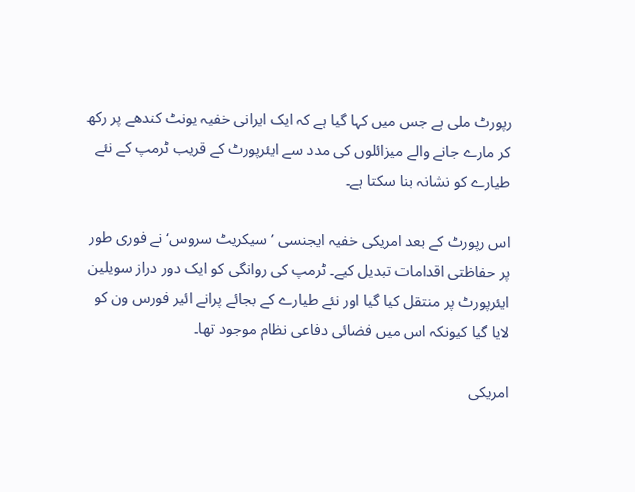رپورٹ ملی ہے جس میں کہا گیا ہے کہ ایک ایرانی خفیہ یونٹ کندھے پر رکھ کر مارے جانے والے میزائلوں کی مدد سے ایئرپورٹ کے قریب ٹرمپ کے نئے طیارے کو نشانہ بنا سکتا ہے۔

اس رپورٹ کے بعد امریکی خفیہ ایجنسی ’سیکریٹ سروس‘ نے فوری طور پر حفاظتی اقدامات تبدیل کیے۔ ٹرمپ کی روانگی کو ایک دور دراز سویلین ایئرپورٹ پر منتقل کیا گیا اور نئے طیارے کے بجائے پرانے ائیر فورس ون کو لایا گیا کیونکہ اس میں فضائی دفاعی نظام موجود تھا۔

امریکی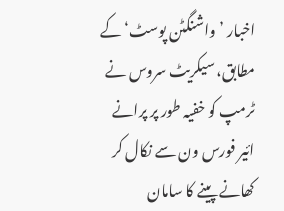اخبار ’واشنگٹن پوسٹ‘ کے مطابق، سیکریٹ سروس نے ٹرمپ کو خفیہ طور پر پرانے ائیر فورس ون سے نکال کر کھانے پینے کا سامان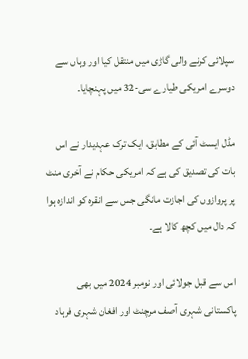سپلائی کرنے والی گاڑی میں منتقل کیا اور وہاں سے دوسرے امریکی طیارے سی-32 میں پہنچایا۔

مڈل ایسٹ آئی کے مطابق، ایک ترک عہدیدار نے اس بات کی تصدیق کی ہے کہ امریکی حکام نے آخری منٹ پر پروازوں کی اجازت مانگی جس سے انقرہ کو اندازہ ہوا کہ دال میں کچھ کالا ہے۔

اس سے قبل جولائی اور نومبر 2024 میں بھی پاکستانی شہری آصف مرچنٹ اور افغان شہری فرہاد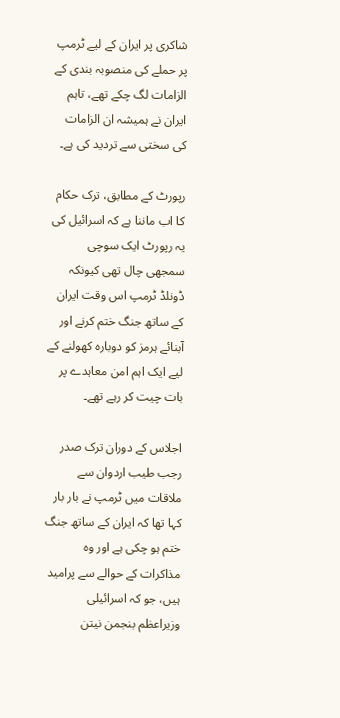شاکری پر ایران کے لیے ٹرمپ پر حملے کی منصوبہ بندی کے الزامات لگ چکے تھے، تاہم ایران نے ہمیشہ ان الزامات کی سختی سے تردید کی ہے۔

رپورٹ کے مطابق، ترک حکام کا اب ماننا ہے کہ اسرائیل کی یہ رپورٹ ایک سوچی سمجھی چال تھی کیونکہ ڈونلڈ ٹرمپ اس وقت ایران کے ساتھ جنگ ختم کرنے اور آبنائے ہرمز کو دوبارہ کھولنے کے لیے ایک اہم امن معاہدے پر بات چیت کر رہے تھے۔

اجلاس کے دوران ترک صدر رجب طیب اردوان سے ملاقات میں ٹرمپ نے بار بار کہا تھا کہ ایران کے ساتھ جنگ ختم ہو چکی ہے اور وہ مذاکرات کے حوالے سے پرامید ہیں، جو کہ اسرائیلی وزیراعظم بنجمن نیتن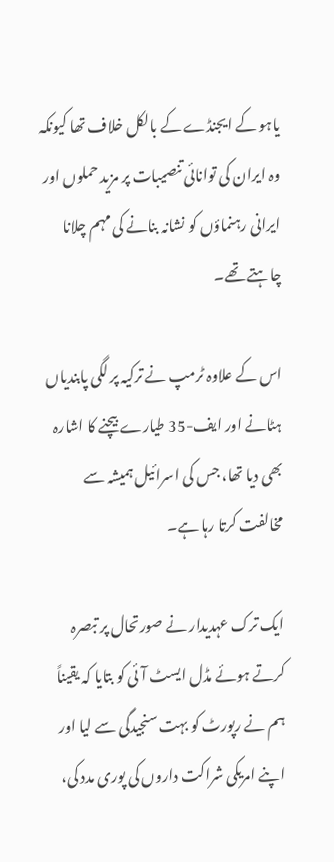یاہو کے ایجنڈے کے بالکل خلاف تھا کیونکہ وہ ایران کی توانائی تنصیبات پر مزید حملوں اور ایرانی رہنماؤں کو نشانہ بنانے کی مہم چلانا چاہتے تھے۔

اس کے علاوہ ٹرمپ نے ترکیہ پر لگی پابندیاں ہٹانے اور ایف-35 طیارے بیچنے کا اشارہ بھی دیا تھا، جس کی اسرائیل ہمیشہ سے مخالفت کرتا رہا ہے۔

ایک ترک عہدیدار نے صورتحال پر تبصرہ کرتے ہوئے مڈل ایسٹ آئی کو بتایا کہ یقیناً ہم نے رپورٹ کو بہت سنجیدگی سے لیا اور اپنے امریکی شراکت داروں کی پوری مدد کی،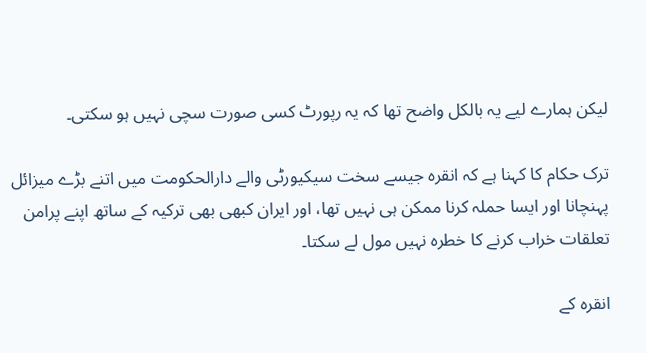لیکن ہمارے لیے یہ بالکل واضح تھا کہ یہ رپورٹ کسی صورت سچی نہیں ہو سکتی۔

ترک حکام کا کہنا ہے کہ انقرہ جیسے سخت سیکیورٹی والے دارالحکومت میں اتنے بڑے میزائل پہنچانا اور ایسا حملہ کرنا ممکن ہی نہیں تھا، اور ایران کبھی بھی ترکیہ کے ساتھ اپنے پرامن تعلقات خراب کرنے کا خطرہ نہیں مول لے سکتا۔

انقرہ کے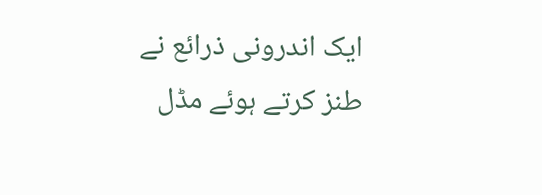ایک اندرونی ذرائع نے طنز کرتے ہوئے مڈل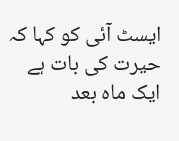ایسٹ آئی کو کہا کہ حیرت کی بات ہے ایک ماہ بعد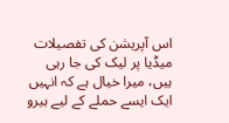اس آپریشن کی تفصیلات میڈیا پر لیک کی جا رہی ہیں، میرا خیال ہے کہ انہیں ایک ایسے حملے کے لیے ہیرو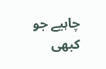چاہیے جو کبھی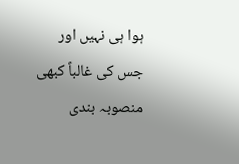ہوا ہی نہیں اور جس کی غالباً کبھی منصوبہ بندی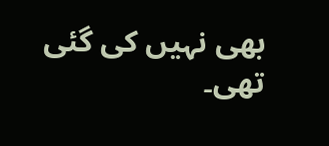بھی نہیں کی گئی تھی۔